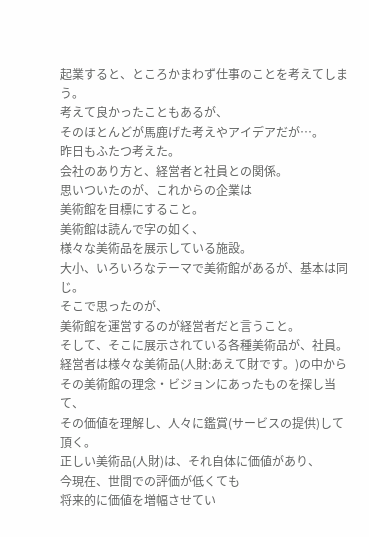起業すると、ところかまわず仕事のことを考えてしまう。
考えて良かったこともあるが、
そのほとんどが馬鹿げた考えやアイデアだが…。
昨日もふたつ考えた。
会社のあり方と、経営者と社員との関係。
思いついたのが、これからの企業は
美術館を目標にすること。
美術館は読んで字の如く、
様々な美術品を展示している施設。
大小、いろいろなテーマで美術館があるが、基本は同じ。
そこで思ったのが、
美術館を運営するのが経営者だと言うこと。
そして、そこに展示されている各種美術品が、社員。
経営者は様々な美術品(人財:あえて財です。)の中から
その美術館の理念・ビジョンにあったものを探し当て、
その価値を理解し、人々に鑑賞(サービスの提供)して頂く。
正しい美術品(人財)は、それ自体に価値があり、
今現在、世間での評価が低くても
将来的に価値を増幅させてい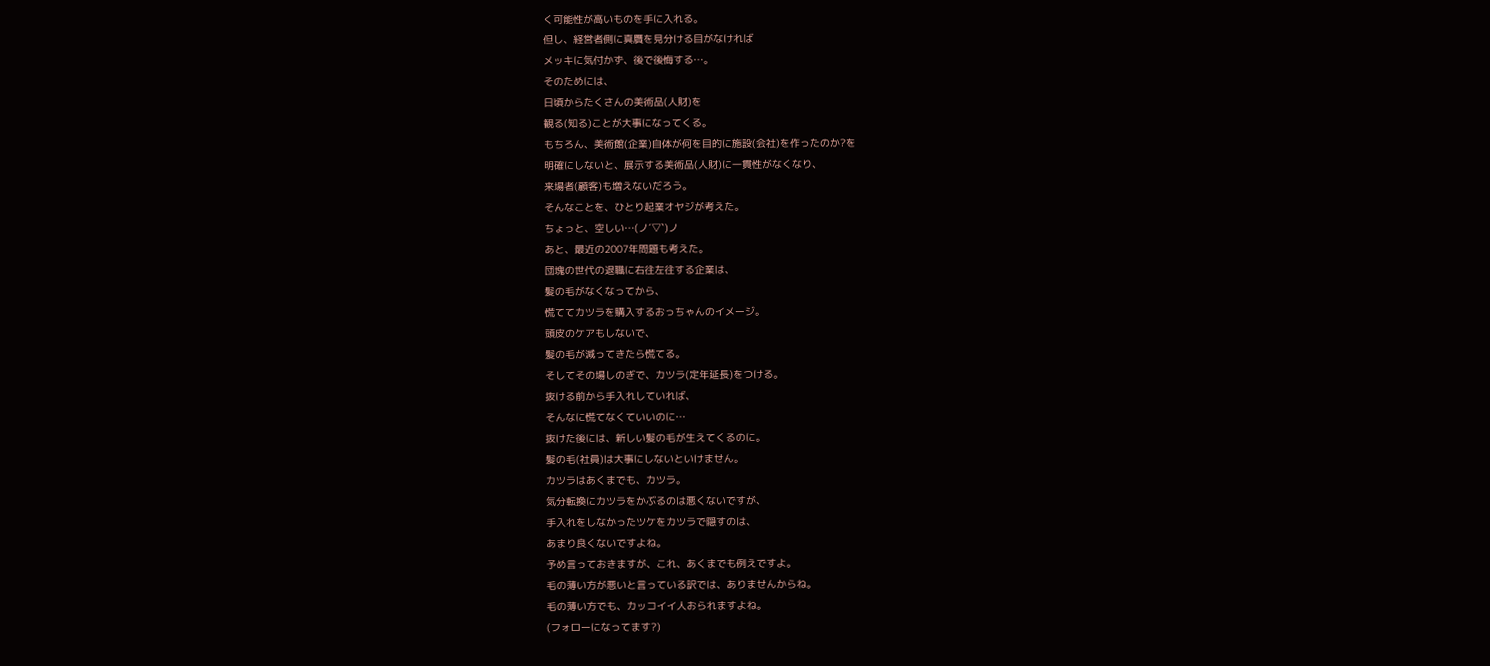く可能性が高いものを手に入れる。
但し、経営者側に真贋を見分ける目がなければ
メッキに気付かず、後で後悔する…。
そのためには、
日頃からたくさんの美術品(人財)を
観る(知る)ことが大事になってくる。
もちろん、美術館(企業)自体が何を目的に施設(会社)を作ったのか?を
明確にしないと、展示する美術品(人財)に一貫性がなくなり、
来場者(顧客)も増えないだろう。
そんなことを、ひとり起業オヤジが考えた。
ちょっと、空しい…(ノ´▽`)ノ
あと、最近の2007年問題も考えた。
団塊の世代の退職に右往左往する企業は、
髪の毛がなくなってから、
慌ててカツラを購入するおっちゃんのイメージ。
頭皮のケアもしないで、
髪の毛が減ってきたら慌てる。
そしてその場しのぎで、カツラ(定年延長)をつける。
抜ける前から手入れしていれば、
そんなに慌てなくていいのに…
抜けた後には、新しい髪の毛が生えてくるのに。
髪の毛(社員)は大事にしないといけません。
カツラはあくまでも、カツラ。
気分転換にカツラをかぶるのは悪くないですが、
手入れをしなかったツケをカツラで隠すのは、
あまり良くないですよね。
予め言っておきますが、これ、あくまでも例えですよ。
毛の薄い方が悪いと言っている訳では、ありませんからね。
毛の薄い方でも、カッコイイ人おられますよね。
(フォローになってます?)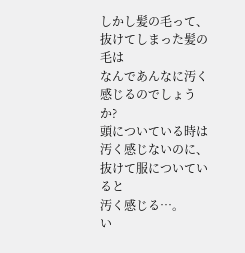しかし髪の毛って、
抜けてしまった髪の毛は
なんであんなに汚く感じるのでしょうか?
頭についている時は汚く感じないのに、
抜けて服についていると
汚く感じる…。
い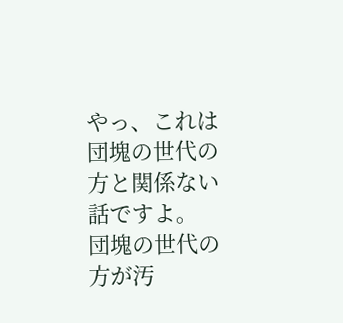やっ、これは団塊の世代の方と関係ない話ですよ。
団塊の世代の方が汚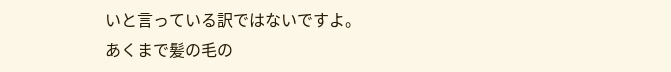いと言っている訳ではないですよ。
あくまで髪の毛の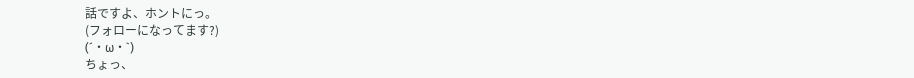話ですよ、ホントにっ。
(フォローになってます?)
(´・ω・`)
ちょっ、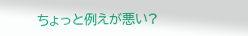ちょっと例えが悪い?